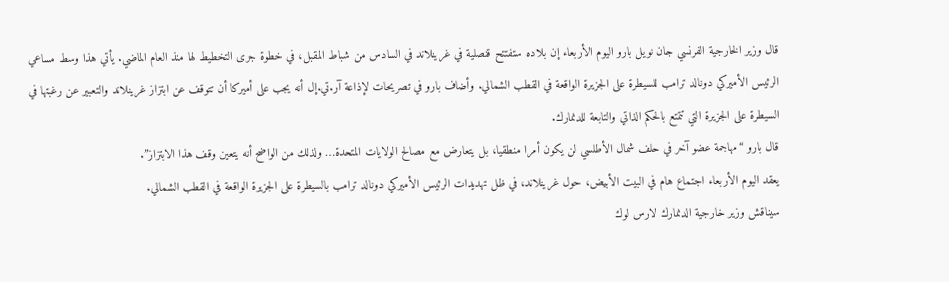قال وزير الخارجية الفرنسي جان نويل بارو اليوم الأربعاء إن بلاده ستفتتح قنصلية في غرينلاند في السادس من شباط المقبل، في خطوة جرى التخطيط لها منذ العام الماضي. يأتي هذا وسط مساعي الرئيس الأميركي دونالد ترامب للسيطرة على الجزيرة الواقعة في القطب الشمالي. وأضاف بارو في تصريحات لإذاعة آر.تي.إل أنه يجب على أميركا أن تتوقف عن ابتزاز غرينلاند والتعبير عن رغبتها في السيطرة على الجزيرة التي تتمتع بالحكم الذاتي والتابعة للدنمارك.
قال بارو “مهاجمة عضو آخر في حلف شمال الأطلسي لن يكون أمرا منطقيا، بل يتعارض مع مصالح الولايات المتحدة… ولذلك من الواضح أنه يتعين وقف هذا الابتزاز”.
يعقد اليوم الأربعاء اجتماع هام في البيت الأبيض، حول غرينلاند، في ظل تهديدات الرئيس الأميركي دونالد ترامب بالسيطرة على الجزيرة الواقعة في القطب الشمالي.
سيناقش وزير خارجية الدنمارك لارس لوك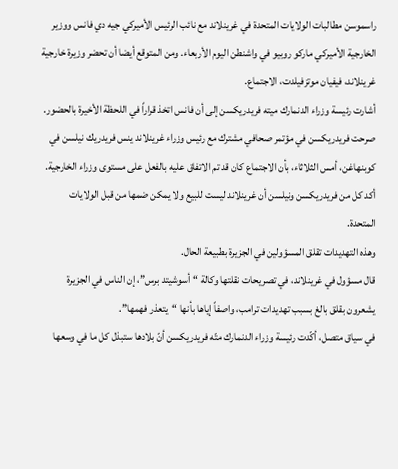راسموسن مطالبات الولايات المتحدة في غرينلاند مع نائب الرئيس الأميركي جيه دي فانس ووزير الخارجية الأميركي ماركو روبيو في واشنطن اليوم الأربعاء. ومن المتوقع أيضا أن تحضر وزيرة خارجية غرينلاند، فيفيان موتزفيلدت، الاجتماع.
أشارت رئيسة وزراء الدنمارك ميته فريدريكسن إلى أن فانس اتخذ قراراً في اللحظة الأخيرة بالحضور.
صرحت فريدريكسن في مؤتمر صحافي مشترك مع رئيس وزراء غرينلاند ينس فريدريك نيلسن في كوبنهاغن، أمس الثلاثاء، بأن الاجتماع كان قد تم الاتفاق عليه بالفعل على مستوى وزراء الخارجية.
أكد كل من فريدريكسن ونيلسن أن غرينلاند ليست للبيع ولا يمكن ضمها من قبل الولايات المتحدة.
وهذه التهديدات تقلق المسؤولين في الجزيرة بطبيعة الحال.
قال مسؤول في غرينلاند، في تصريحات نقلتها وكالة “أسوشيتد برس”، إن الناس في الجزيرة يشعرون بقلق بالغ بسبب تهديدات ترامب، واصفاً إياها بأنها “يتعذر فهمها”.
في سياق متصل، أكّدت رئيسة وزراء الدنمارك متّه فريدريكسن أنّ بلادها ستبذل كل ما في وسعها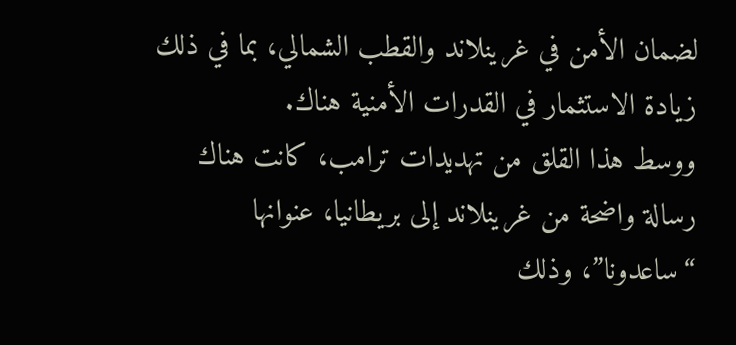لضمان الأمن في غرينلاند والقطب الشمالي، بما في ذلك زيادة الاستثمار في القدرات الأمنية هناك.
ووسط هذا القلق من تهديدات ترامب، كانت هناك رسالة واضحة من غرينلاند إلى بريطانيا، عنوانها “ساعدونا”، وذلك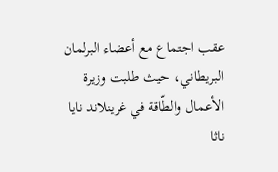عقب اجتماع مع أعضاء البرلمان البريطاني، حيث طلبت وزيرة الأعمال والطّاقة في غرينلاند نايا ناثا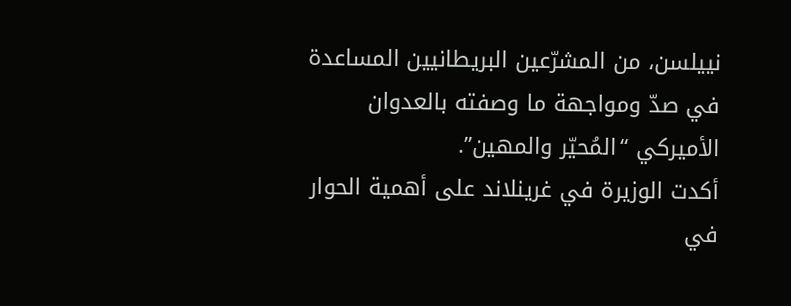نييلسن، من المشرّعين البريطانيين المساعدة في صدّ ومواجهة ما وصفته بالعدوان الأميركي “المُحيّر والمهين”.
أكدت الوزيرة في غرينلاند على أهمية الحوار في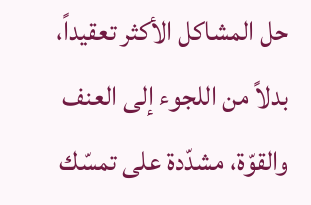حل المشاكل الأكثر تعقيداً، بدلاً من اللجوء إلى العنف والقوّة، مشدّدة على تمسّك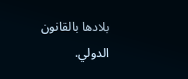بلادها بالقانون الدولي.